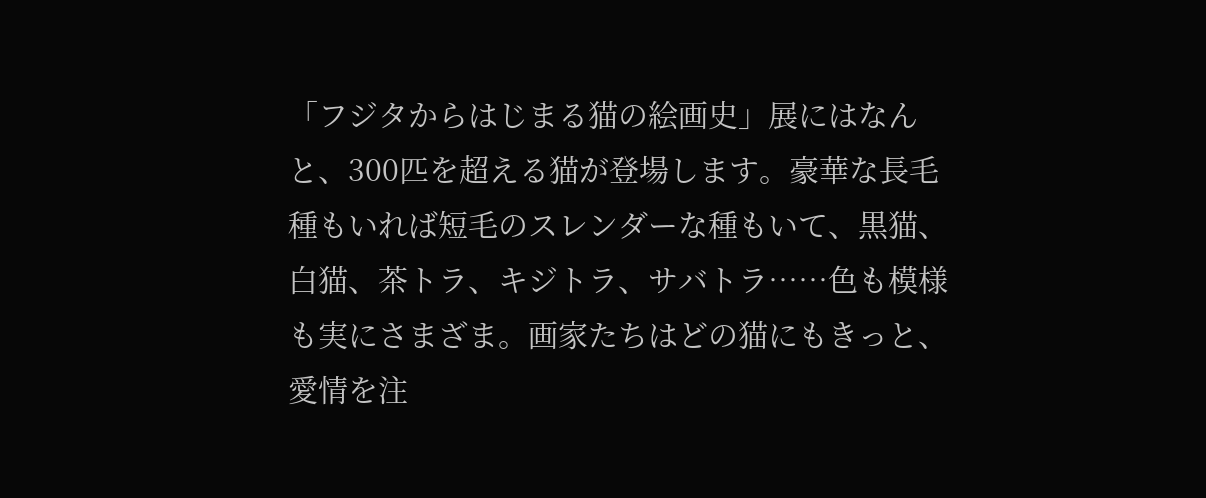「フジタからはじまる猫の絵画史」展にはなんと、300匹を超える猫が登場します。豪華な長毛種もいれば短毛のスレンダーな種もいて、黒猫、白猫、茶トラ、キジトラ、サバトラ……色も模様も実にさまざま。画家たちはどの猫にもきっと、愛情を注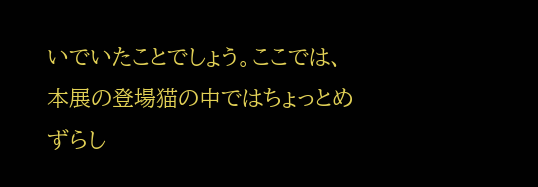いでいたことでしょう。ここでは、本展の登場猫の中ではちょっとめずらし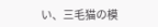い、三毛猫の模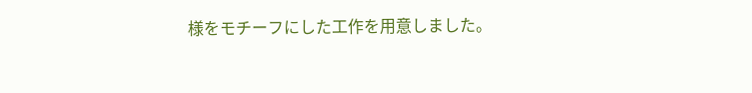様をモチーフにした工作を用意しました。